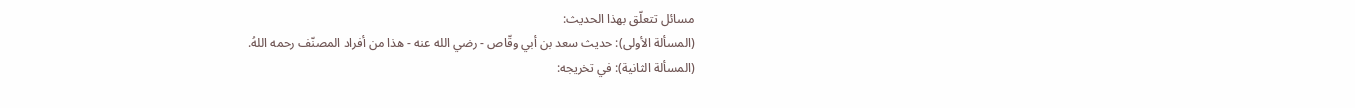مسائل تتعلّق بهذا الحديث:
(المسألة الأولى): حديث سعد بن أبي وقّاص - رضي الله عنه - هذا من أفراد المصنّف رحمه اللهُ.
(المسألة الثانية): في تخريجه: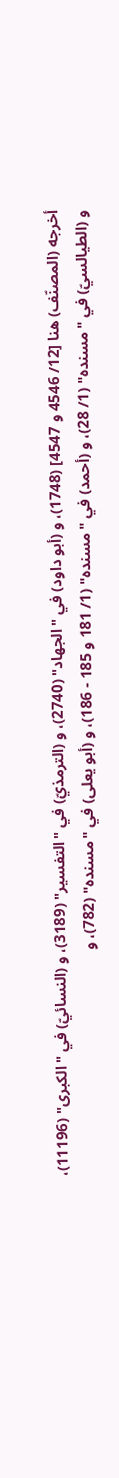أخرجه (المصنّف) هنا [12/ 4546 و 4547] (1748)، و (أبو داود) في "الجهاد" (2740)، و (الترمذيّ) في "التفسير" (3189)، و (النسائيّ) في "الكبرى" (11196)، و (الطيالسيّ) في "مسنده" (1/ 28)، و (أحمد) في "مسنده" (1/ 181 و 185 - 186)، و (أبو يعلى) في "مسنده" (782)، و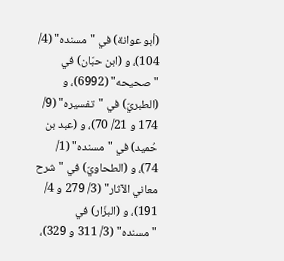(أبو عوانة) في "مسنده" (4/ 104)، و (ابن حبّان) في "صحيحه" (6992)، و (الطبريّ) في "تفسيره" (9/ 174 و 21/ 70)، و (عبد بن حُميد) في "مسنده" (1/ 74)، و (الطحاويّ) في "شرح معاني الآثار" (3/ 279 و 4/ 191)، و (البزّار) في "مسنده" (3/ 311 و 329)،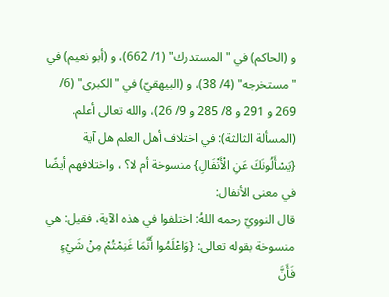و (الحاكم) في "المستدرك" (1/ 662)، و (أبو نعيم) في "مستخرجه" (4/ 38)، و (البيهقيّ) في "الكبرى" (6/ 269 و 291 و 8/ 285 و 9/ 26)، والله تعالى أعلم.
(المسألة الثالثة): في اختلاف أهل العلم هل آية {يَسْأَلُونَكَ عَنِ الْأَنْفَالِ} منسوخة أم لا؟ ، واختلافهم أيضًا في معنى الأنفال:
قال النوويّ رحمه اللهُ: اختلفوا في هذه الآية، فقيل: هي منسوخة بقوله تعالى: {وَاعْلَمُوا أَنَّمَا غَنِمْتُمْ مِنْ شَيْءٍ فَأَنَّ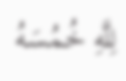لِلَّهِ خُمُسَهُ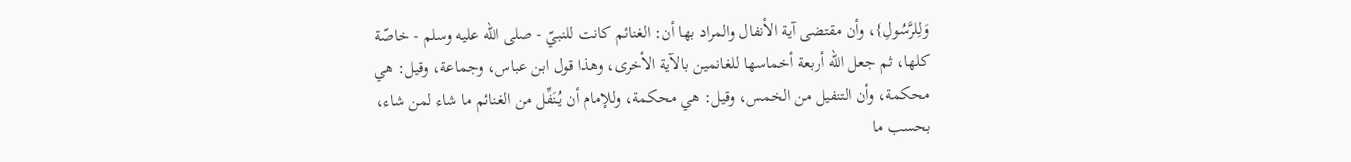وَلِلرَّسُولِ}، وأن مقتضى آية الأنفال والمراد بها أن: الغنائم كانت للنبيّ - صلى الله عليه وسلم - خاصّة كلها، ثم جعل الله أربعة أخماسها للغانمين بالآية الأخرى، وهذا قول ابن عباس، وجماعة، وقيل: هي محكمة، وأن التنفيل من الخمس، وقيل: هي محكمة، وللإمام أن يُنَفِّل من الغنائم ما شاء لمن شاء، بحسب ما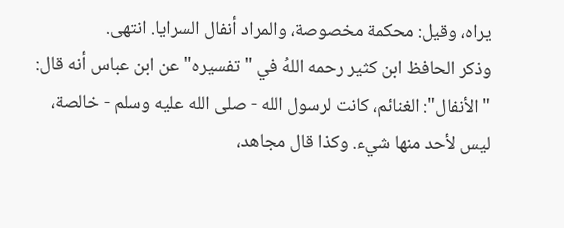يراه، وقيل: محكمة مخصوصة، والمراد أنفال السرايا. انتهى.
وذكر الحافظ ابن كثير رحمه اللهُ في "تفسيره" عن ابن عباس أنه قال: "الأنفال": الغنائم، كانت لرسول الله - صلى الله عليه وسلم - خالصة، ليس لأحد منها شيء. وكذا قال مجاهد،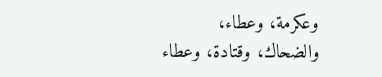وعكرمة، وعطاء، والضحاك، وقتادة، وعطاء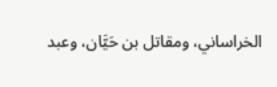الخراساني، ومقاتل بن حَيَّان، وعبد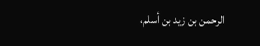الرحمن بن زيد بن أسلم،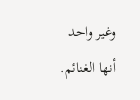وغير واحد أنها الغنائم.